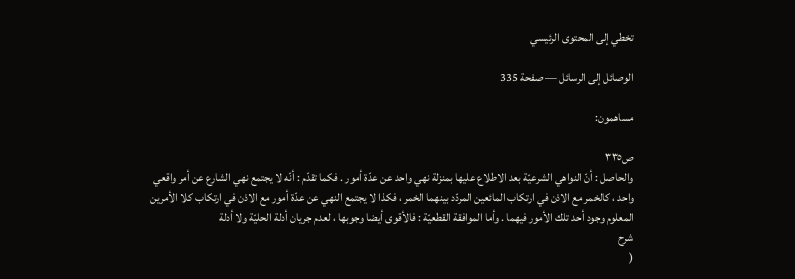تخطي إلى المحتوى الرئيسي

الوصائل إلى الرسائل — صفحة 335

مساهمون:

ص٣٣٥
والحاصل : أنّ النواهي الشرعيّة بعد الاطلاع عليها بمنزلة نهي واحد عن عدّة أمور . فكما تقدّم : أنّه لا يجتمع نهي الشارع عن أمر واقعي واحد ، كالخمر مع الاذن في ارتكاب المائعين المردّد بينهما الخمر ، فكذا لا يجتمع النهي عن عدّة أمور مع الاذن في ارتكاب كلا الأمرين المعلوم وجود أحد تلك الأمور فيهما . وأما الموافقة القطعيّة : فالأقوى أيضا وجوبها ، لعدم جريان أدلة الحليّة ولا أدلة
شرح
(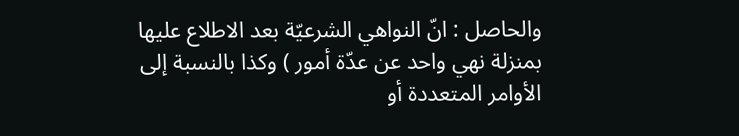والحاصل : انّ النواهي الشرعيّة بعد الاطلاع عليها بمنزلة نهي واحد عن عدّة أمور ) وكذا بالنسبة إلى الأوامر المتعددة أو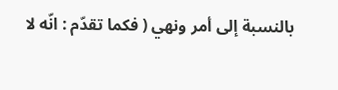بالنسبة إلى أمر ونهي ( فكما تقدّم : انّه لا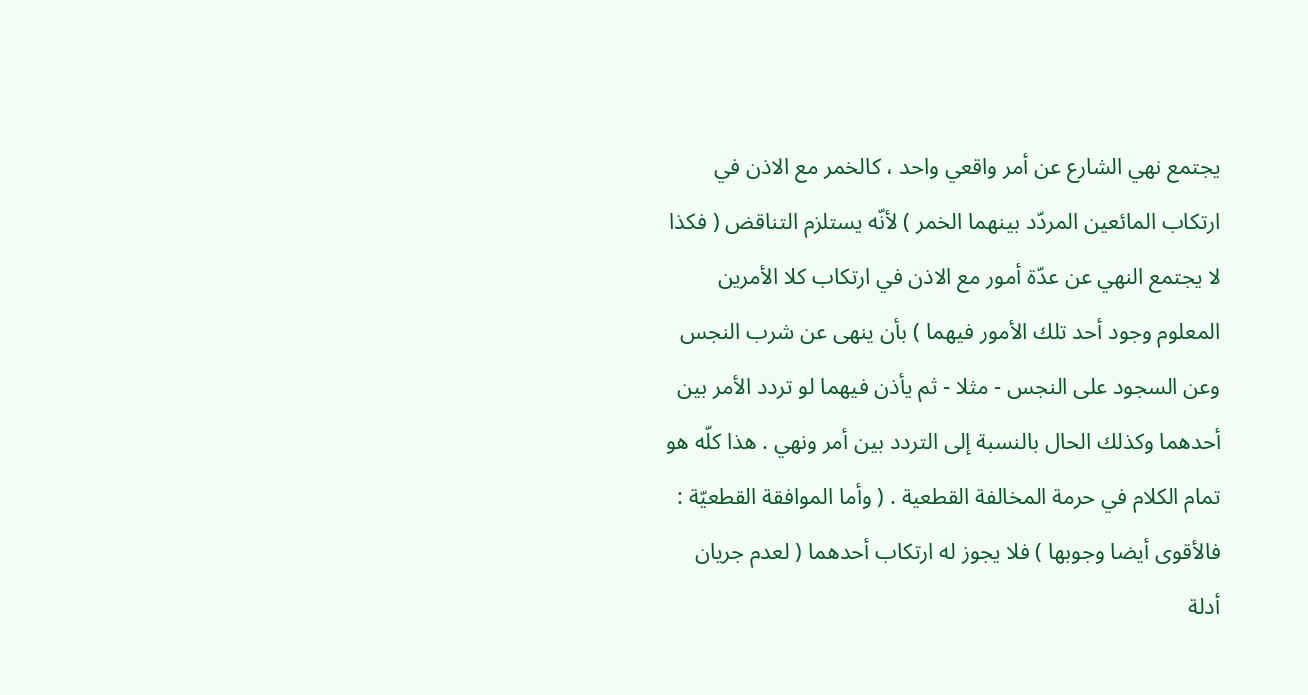يجتمع نهي الشارع عن أمر واقعي واحد ، كالخمر مع الاذن في ارتكاب المائعين المردّد بينهما الخمر ) لأنّه يستلزم التناقض ( فكذا لا يجتمع النهي عن عدّة أمور مع الاذن في ارتكاب كلا الأمرين المعلوم وجود أحد تلك الأمور فيهما ) بأن ينهى عن شرب النجس وعن السجود على النجس - مثلا - ثم يأذن فيهما لو تردد الأمر بين أحدهما وكذلك الحال بالنسبة إلى التردد بين أمر ونهي . هذا كلّه هو تمام الكلام في حرمة المخالفة القطعية . ( وأما الموافقة القطعيّة : فالأقوى أيضا وجوبها ) فلا يجوز له ارتكاب أحدهما ( لعدم جريان أدلة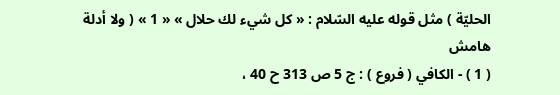الحليّة ) مثل قوله عليه السّلام : « كل شيء لك حلال » « 1 » ( ولا أدلة
هامش
( 1 ) - الكافي ( فروع ) : ج 5 ص 313 ح 40 ،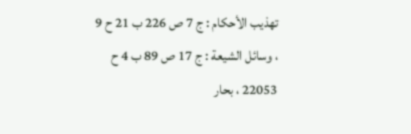تهذيب الأحكام : ج 7 ص 226 ب 21 ح 9 ، وسائل الشيعة : ج 17 ص 89 ب 4 ح 22053 ، بحار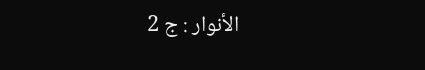الأنوار : ج 2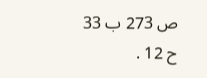ص 273 ب 33 ح 12 .